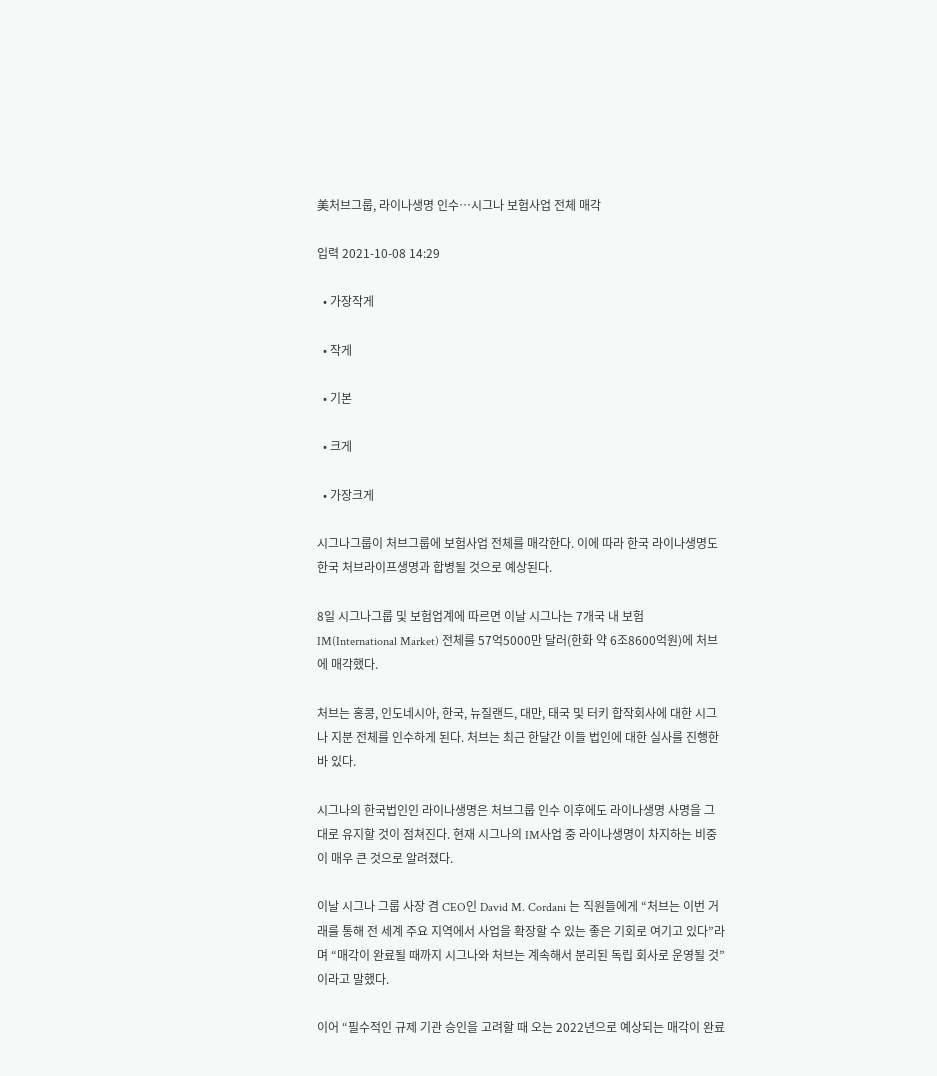美처브그룹, 라이나생명 인수…시그나 보험사업 전체 매각

입력 2021-10-08 14:29

  • 가장작게

  • 작게

  • 기본

  • 크게

  • 가장크게

시그나그룹이 처브그룹에 보험사업 전체를 매각한다. 이에 따라 한국 라이나생명도 한국 처브라이프생명과 합병될 것으로 예상된다.

8일 시그나그룹 및 보험업계에 따르면 이날 시그나는 7개국 내 보험 IM(International Market) 전체를 57억5000만 달러(한화 약 6조8600억원)에 처브에 매각했다.

처브는 홍콩, 인도네시아, 한국, 뉴질랜드, 대만, 태국 및 터키 합작회사에 대한 시그나 지분 전체를 인수하게 된다. 처브는 최근 한달간 이들 법인에 대한 실사를 진행한 바 있다.

시그나의 한국법인인 라이나생명은 처브그룹 인수 이후에도 라이나생명 사명을 그대로 유지할 것이 점쳐진다. 현재 시그나의 IM사업 중 라이나생명이 차지하는 비중이 매우 큰 것으로 알려졌다.

이날 시그나 그룹 사장 겸 CEO인 David M. Cordani 는 직원들에게 “처브는 이번 거래를 통해 전 세계 주요 지역에서 사업을 확장할 수 있는 좋은 기회로 여기고 있다”라며 “매각이 완료될 때까지 시그나와 처브는 계속해서 분리된 독립 회사로 운영될 것”이라고 말했다.

이어 “필수적인 규제 기관 승인을 고려할 때 오는 2022년으로 예상되는 매각이 완료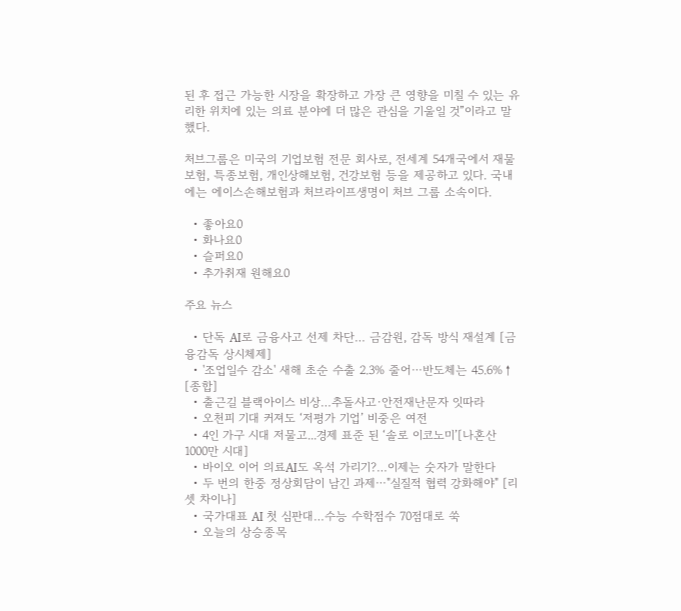된 후 접근 가능한 시장을 확장하고 가장 큰 영향을 미칠 수 있는 유리한 위치에 있는 의료 분야에 더 많은 관심을 기울일 것”이라고 말했다.

처브그룹은 미국의 기업보험 전문 회사로, 전세계 54개국에서 재물보험, 특종보험, 개인상해보험, 건강보험 등을 제공하고 있다. 국내에는 에이스손해보험과 처브라이프생명이 처브 그룹 소속이다.

  • 좋아요0
  • 화나요0
  • 슬퍼요0
  • 추가취재 원해요0

주요 뉴스

  • 단독 AI로 금융사고 선제 차단… 금감원, 감독 방식 재설계 [금융감독 상시체제]
  • '조업일수 감소' 새해 초순 수출 2.3% 줄어⋯반도체는 45.6%↑ [종합]
  • 출근길 블랙아이스 비상…추돌사고·안전재난문자 잇따라
  • 오천피 기대 커져도 ‘저평가 기업’ 비중은 여전
  • 4인 가구 시대 저물고...경제 표준 된 ‘솔로 이코노미’[나혼산 1000만 시대]
  • 바이오 이어 의료AI도 옥석 가리기?…이제는 숫자가 말한다
  • 두 번의 한중 정상회담이 남긴 과제⋯"실질적 협력 강화해야" [리셋 차이나]
  • 국가대표 AI 첫 심판대…수능 수학점수 70점대로 쑥
  • 오늘의 상승종목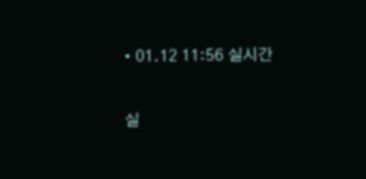• 01.12 11:56 실시간

실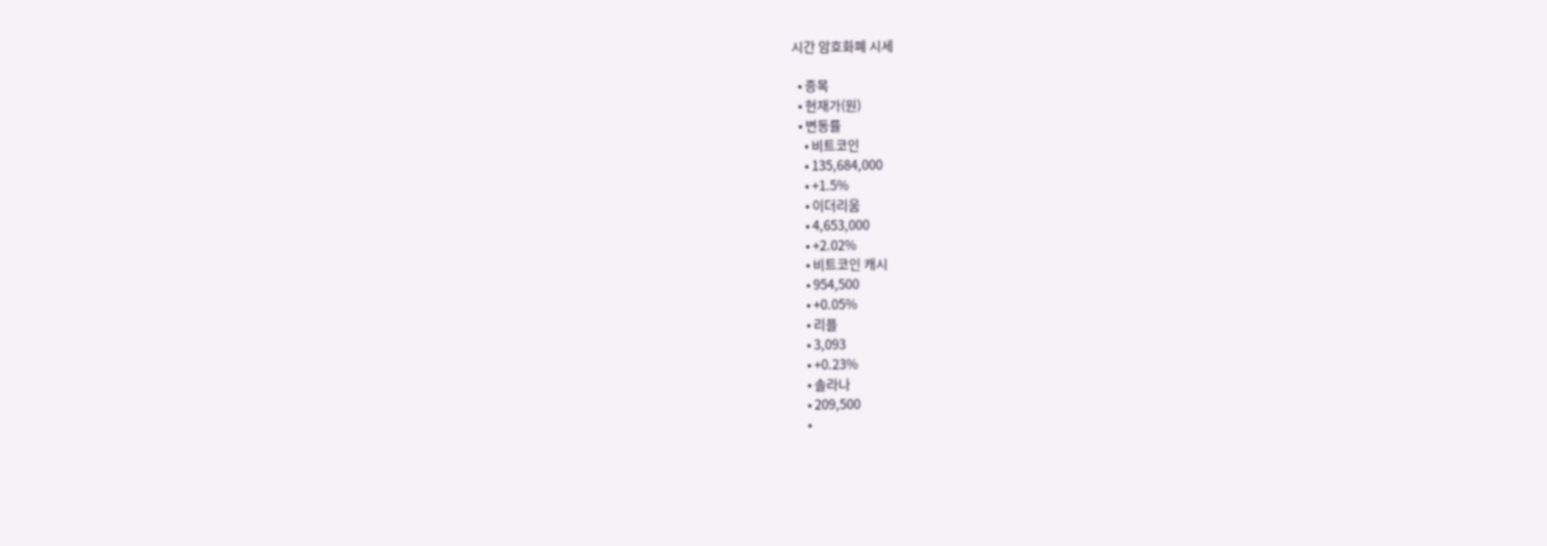시간 암호화폐 시세

  • 종목
  • 현재가(원)
  • 변동률
    • 비트코인
    • 135,684,000
    • +1.5%
    • 이더리움
    • 4,653,000
    • +2.02%
    • 비트코인 캐시
    • 954,500
    • +0.05%
    • 리플
    • 3,093
    • +0.23%
    • 솔라나
    • 209,500
    •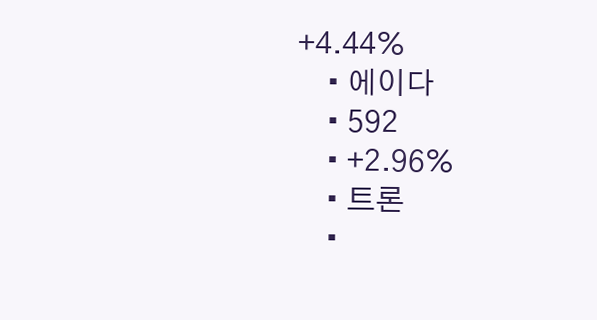+4.44%
    • 에이다
    • 592
    • +2.96%
    • 트론
    •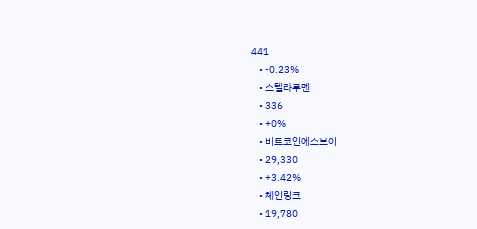441
    • -0.23%
    • 스텔라루멘
    • 336
    • +0%
    • 비트코인에스브이
    • 29,330
    • +3.42%
    • 체인링크
    • 19,780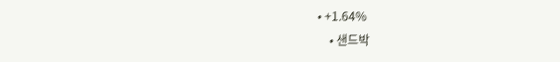• +1.64%
    • 샌드박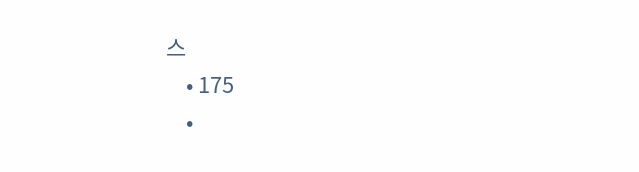스
    • 175
    •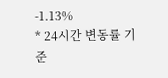-1.13%
* 24시간 변동률 기준